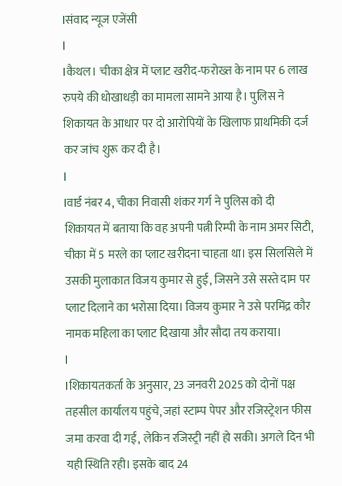Iसंवाद न्यूज एजेंसी
I
Iकैथल। चीका क्षेत्र में प्लाट खरीद-फरोख्त के नाम पर 6 लाख रुपये की धोखाधड़ी का मामला सामने आया है। पुलिस ने शिकायत के आधार पर दो आरोपियों के खिलाफ प्राथमिकी दर्ज कर जांच शुरू कर दी है।
I
Iवार्ड नंबर 4, चीका निवासी शंकर गर्ग ने पुलिस को दी शिकायत में बताया कि वह अपनी पत्नी रिम्पी के नाम अमर सिटी, चीका में 5 मरले का प्लाट खरीदना चाहता था। इस सिलसिले में उसकी मुलाकात विजय कुमार से हुई, जिसने उसे सस्ते दाम पर प्लाट दिलाने का भरोसा दिया। विजय कुमार ने उसे परमिंद्र कौर नामक महिला का प्लाट दिखाया और सौदा तय कराया।
I
Iशिकायतकर्ता के अनुसार, 23 जनवरी 2025 को दोनों पक्ष तहसील कार्यालय पहुंचे, जहां स्टाम्प पेपर और रजिस्ट्रेशन फीस जमा करवा दी गई, लेकिन रजिस्ट्री नहीं हो सकी। अगले दिन भी यही स्थिति रही। इसके बाद 24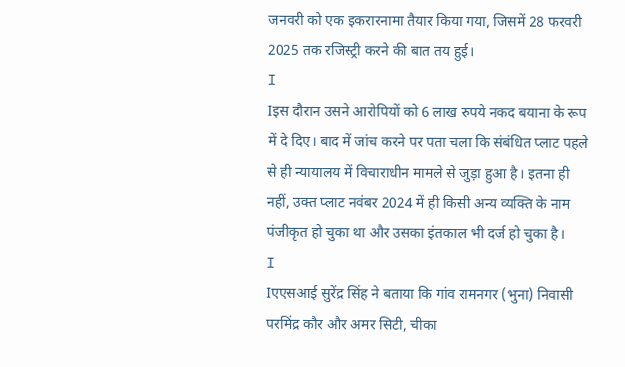जनवरी को एक इकरारनामा तैयार किया गया, जिसमें 28 फरवरी 2025 तक रजिस्ट्री करने की बात तय हुई।
I
Iइस दौरान उसने आरोपियों को 6 लाख रुपये नकद बयाना के रूप में दे दिए। बाद में जांच करने पर पता चला कि संबंधित प्लाट पहले से ही न्यायालय में विचाराधीन मामले से जुड़ा हुआ है। इतना ही नहीं, उक्त प्लाट नवंबर 2024 में ही किसी अन्य व्यक्ति के नाम पंजीकृत हो चुका था और उसका इंतकाल भी दर्ज हो चुका है।
I
Iएएसआई सुरेंद्र सिंह ने बताया कि गांव रामनगर (भुना) निवासी परमिंद्र कौर और अमर सिटी, चीका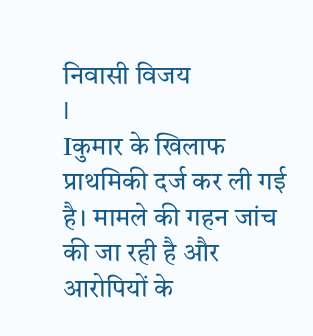निवासी विजय
I
Iकुमार के खिलाफ प्राथमिकी दर्ज कर ली गई है। मामले की गहन जांच की जा रही है और आरोपियों के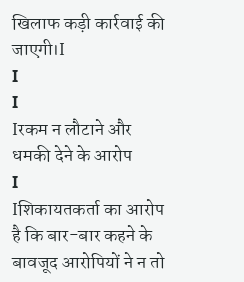खिलाफ कड़ी कार्रवाई की जाएगी।I
I
I
Iरकम न लौटाने और धमकी देने के आरोप
I
Iशिकायतकर्ता का आरोप है कि बार-बार कहने के बावजूद आरोपियों ने न तो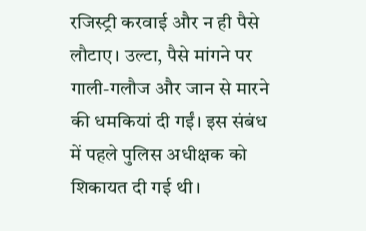रजिस्ट्री करवाई और न ही पैसे लौटाए। उल्टा, पैसे मांगने पर गाली-गलौज और जान से मारने की धमकियां दी गईं। इस संबंध में पहले पुलिस अधीक्षक को शिकायत दी गई थी।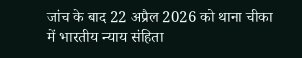जांच के बाद 22 अप्रैल 2026 को थाना चीका में भारतीय न्याय संहिता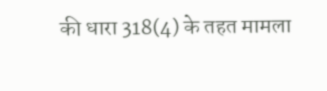की धारा 318(4) के तहत मामला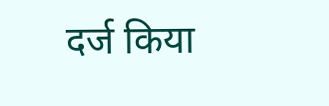दर्ज किया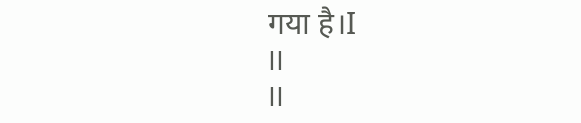गया है।I
II
II